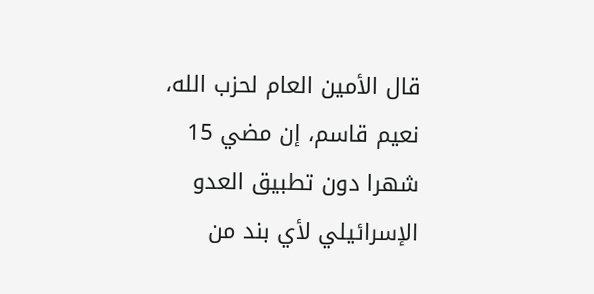قال الأمين العام لحزب الله، نعيم قاسم، إن مضي 15 شهرا دون تطبيق العدو الإسرائيلي لأي بند من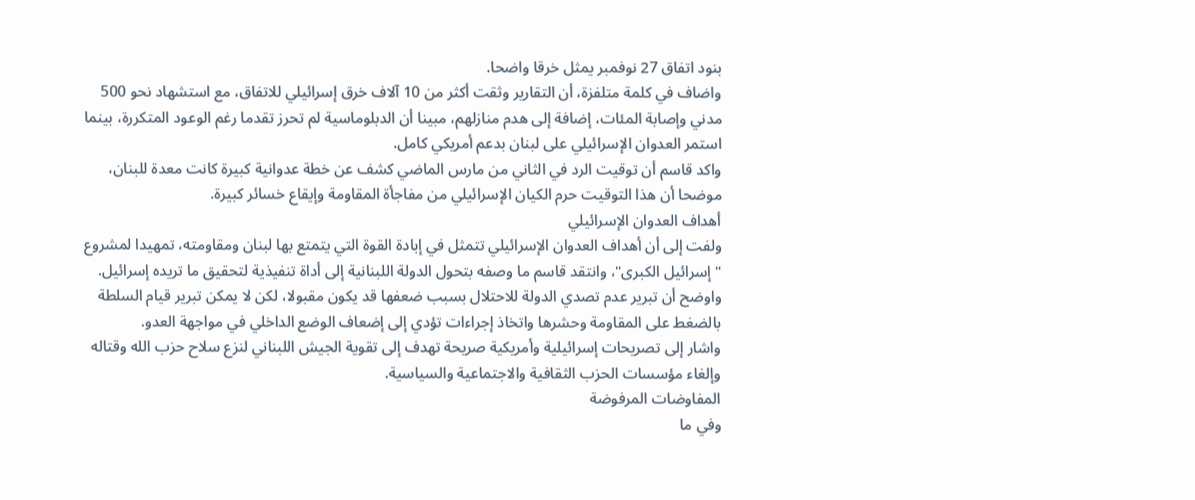بنود اتفاق 27 نوفمبر يمثل خرقا واضحا.
واضاف في كلمة متلفزة، أن التقارير وثقت أكثر من 10 آلاف خرق إسرائيلي للاتفاق، مع استشهاد نحو 500 مدني وإصابة المئات، إضافة إلى هدم منازلهم، مبينا أن الدبلوماسية لم تحرز تقدما رغم الوعود المتكررة، بينما استمر العدوان الإسرائيلي على لبنان بدعم أمريكي كامل.
واكد قاسم أن توقيت الرد في الثاني من مارس الماضي كشف عن خطة عدوانية كبيرة كانت معدة للبنان، موضحا أن هذا التوقيت حرم الكيان الإسرائيلي من مفاجأة المقاومة وإيقاع خسائر كبيرة.
أهداف العدوان الإسرائيلي
ولفت إلى أن أهداف العدوان الإسرائيلي تتمثل في إبادة القوة التي يتمتع بها لبنان ومقاومته، تمهيدا لمشروع "إسرائيل الكبرى"، وانتقد قاسم ما وصفه بتحول الدولة اللبنانية إلى أداة تنفيذية لتحقيق ما تريده إسرائيل.
واوضح أن تبرير عدم تصدي الدولة للاحتلال بسبب ضعفها قد يكون مقبولا، لكن لا يمكن تبرير قيام السلطة بالضغط على المقاومة وحشرها واتخاذ إجراءات تؤدي إلى إضعاف الوضع الداخلي في مواجهة العدو.
واشار إلى تصريحات إسرائيلية وأمريكية صريحة تهدف إلى تقوية الجيش اللبناني لنزع سلاح حزب الله وقتاله وإلغاء مؤسسات الحزب الثقافية والاجتماعية والسياسية.
المفاوضات المرفوضة
وفي ما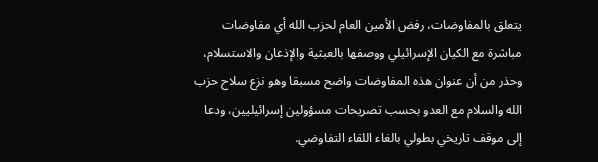يتعلق بالمفاوضات، رفض الأمين العام لحزب الله أي مفاوضات مباشرة مع الكيان الإسرائيلي ووصفها بالعبثية والإذعان والاستسلام، وحذر من أن عنوان هذه المفاوضات واضح مسبقا وهو نزع سلاح حزب الله والسلام مع العدو بحسب تصريحات مسؤولين إسرائيليين، ودعا إلى موقف تاريخي بطولي بالغاء اللقاء التفاوضي.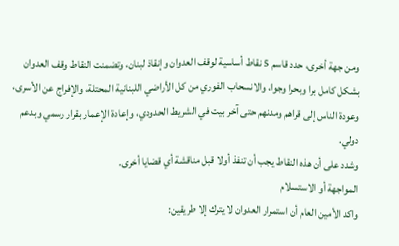ومن جهة أخرى، حدد قاسم 5 نقاط أساسية لوقف العدوان وإنقاذ لبنان، وتضمنت النقاط وقف العدوان بشكل كامل برا وبحرا وجوا، والانسحاب الفوري من كل الأراضي اللبنانية المحتلة، والإفراج عن الأسرى، وعودة الناس إلى قراهم ومدنهم حتى آخر بيت في الشريط الحدودي، وإعادة الإعمار بقرار رسمي وبدعم دولي.
وشدد على أن هذه النقاط يجب أن تنفذ أولا قبل مناقشة أي قضايا أخرى.
المواجهة أو الاستسلام
واكد الأمين العام أن استمرار العدوان لا يترك إلا طريقين: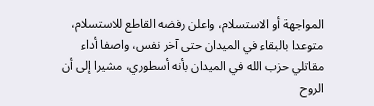المواجهة أو الاستسلام، واعلن رفضه القاطع للاستسلام، متوعدا بالبقاء في الميدان حتى آخر نفس، واصفا أداء مقاتلي حزب الله في الميدان بأنه أسطوري، مشيرا إلى أن الروح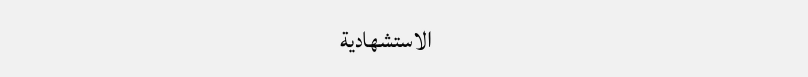الاستشهادية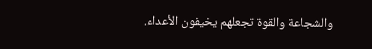والشجاعة والقوة تجعلهم يخيفون الأعداء.